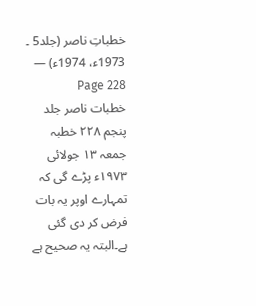خطباتِ ناصر (جلد5 ۔ 1973ء، 1974ء) — Page 228
خطبات ناصر جلد پنجم ۲۲۸ خطبہ جمعہ ۱۳ جولائی ۱۹۷۳ء پڑے گی کہ تمہارے اوپر یہ بات فرض کر دی گئی ہے۔البتہ یہ صحیح ہے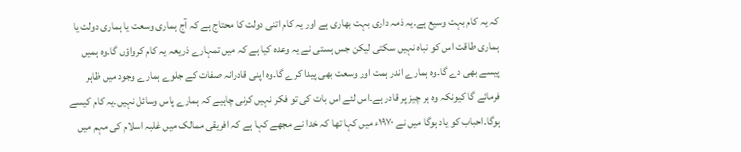کہ یہ کام بہت وسیع ہے۔یہ ذمہ داری بہت بھاری ہے اور یہ کام اتنی دولت کا محتاج ہے کہ آج ہماری وسعت یا ہماری دولت یا ہماری طاقت اس کو نباہ نہیں سکتی لیکن جس ہستی نے یہ وعدہ کیا ہے کہ میں تمہارے ذریعہ یہ کام کرواؤں گا۔وہ ہمیں پیسے بھی دے گا۔وہ ہمارے اندر ہمت اور وسعت بھی پیدا کرے گا۔وہ اپنی قادرانہ صفات کے جلوے ہمارے وجود میں ظاہر فرمائے گا کیونکہ وہ ہر چیز پر قادر ہے۔اس لئے اس بات کی تو فکر نہیں کرنی چاہیے کہ ہمارے پاس وسائل نہیں۔یہ کام کیسے ہوگا۔احباب کو یاد ہوگا میں نے ۱۹۷۰ء میں کہا تھا کہ خدا نے مجھے کہا ہے کہ افریقی ممالک میں غلبہ اسلام کی مہم میں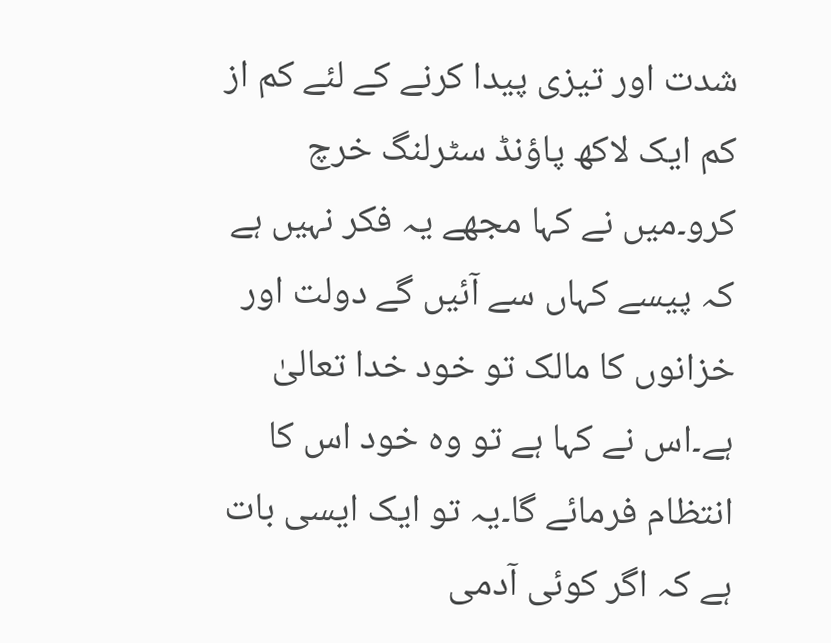شدت اور تیزی پیدا کرنے کے لئے کم از کم ایک لاکھ پاؤنڈ سٹرلنگ خرچ کرو۔میں نے کہا مجھے یہ فکر نہیں ہے کہ پیسے کہاں سے آئیں گے دولت اور خزانوں کا مالک تو خود خدا تعالیٰ ہے۔اس نے کہا ہے تو وہ خود اس کا انتظام فرمائے گا۔یہ تو ایک ایسی بات ہے کہ اگر کوئی آدمی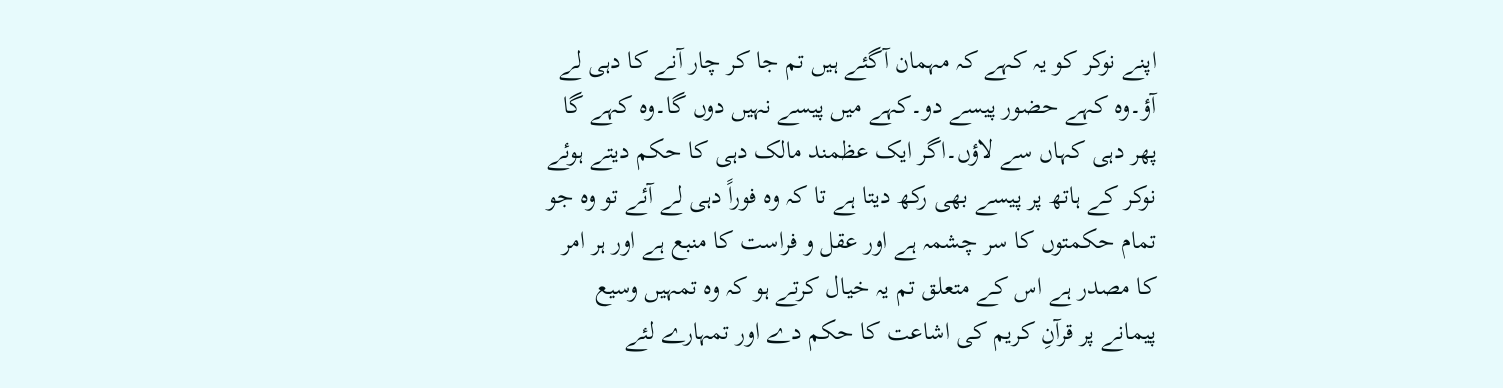اپنے نوکر کو یہ کہے کہ مہمان آگئے ہیں تم جا کر چار آنے کا دہی لے آؤ۔وہ کہے حضور پیسے دو۔کہے میں پیسے نہیں دوں گا۔وہ کہے گا پھر دہی کہاں سے لاؤں۔اگر ایک عظمند مالک دہی کا حکم دیتے ہوئے نوکر کے ہاتھ پر پیسے بھی رکھ دیتا ہے تا کہ وہ فوراً دہی لے آئے تو وہ جو تمام حکمتوں کا سر چشمہ ہے اور عقل و فراست کا منبع ہے اور ہر امر کا مصدر ہے اس کے متعلق تم یہ خیال کرتے ہو کہ وہ تمہیں وسیع پیمانے پر قرآنِ کریم کی اشاعت کا حکم دے اور تمہارے لئے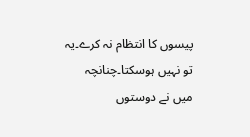پیسوں کا انتظام نہ کرے۔یہ تو نہیں ہوسکتا۔چنانچہ میں نے دوستوں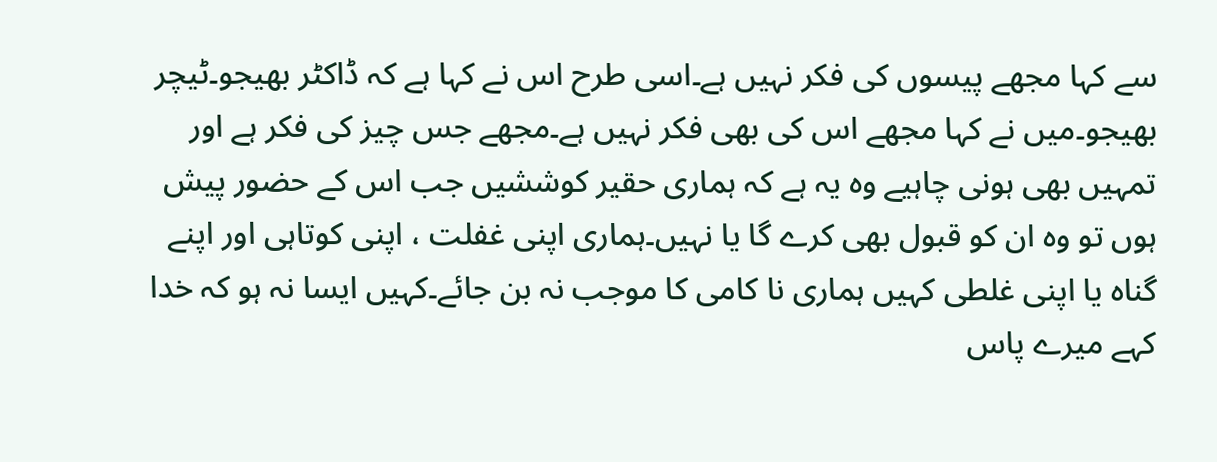سے کہا مجھے پیسوں کی فکر نہیں ہے۔اسی طرح اس نے کہا ہے کہ ڈاکٹر بھیجو۔ٹیچر بھیجو۔میں نے کہا مجھے اس کی بھی فکر نہیں ہے۔مجھے جس چیز کی فکر ہے اور تمہیں بھی ہونی چاہیے وہ یہ ہے کہ ہماری حقیر کوششیں جب اس کے حضور پیش ہوں تو وہ ان کو قبول بھی کرے گا یا نہیں۔ہماری اپنی غفلت ، اپنی کوتاہی اور اپنے گناہ یا اپنی غلطی کہیں ہماری نا کامی کا موجب نہ بن جائے۔کہیں ایسا نہ ہو کہ خدا کہے میرے پاس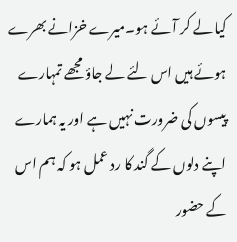کیا لے کر آئے ہو۔میرے خزانے بھرے ہوئے ہیں اس لئے لے جاؤ مجھے تمہارے پیسوں کی ضرورت نہیں ہے اور یہ ہمارے اپنے دلوں کے گند کا رد عمل ہو کہ ہم اس کے حضور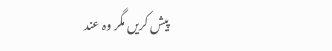پیش کریں مگر وہ عند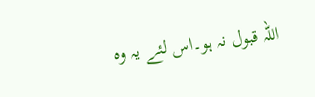اللہ قبول نہ ہو۔اس لئے یہ وہ